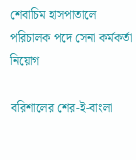শেবাচিম হাসপাতালে পরিচালক পদে সেনা কর্মকর্তা নিয়োগ

বরিশালের শের-ই-বাংলা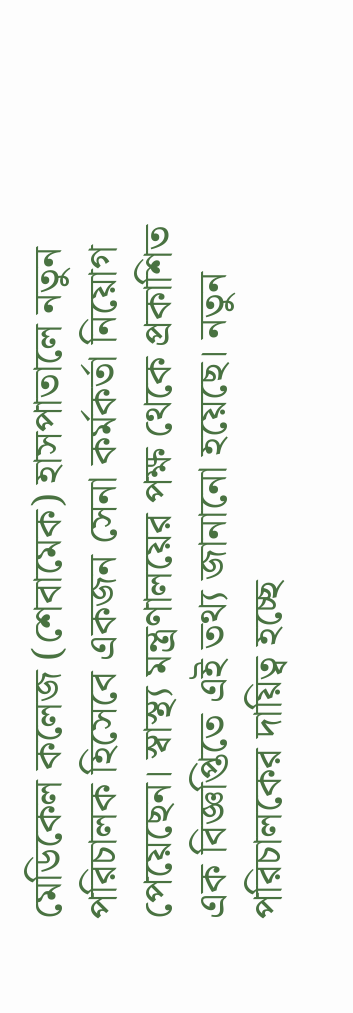মেডিকেল কলেজ (শেবামেক) হাসপাতালে নতুন পরিচালক হিসেবে একজন সেনা কর্মকর্তা নিয়োগ পেয়েছেন। স্বাস্থ্য মন্ত্রণালয়ের পক্ষ থেকে প্রকাশিত এক বিজ্ঞপ্তিতে এই তথ্য জানানো হয়েছে। নতুন পরিচালকের দায়িত্ব হচ্ছে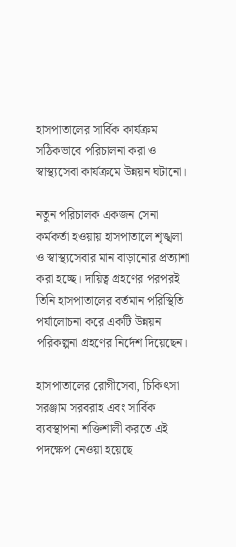হাসপাতালের সার্বিক কার্যক্রম সঠিকভাবে পরিচালনা করা ও স্বাস্থ্যসেবা কার্যক্রমে উন্নয়ন ঘটানো।

নতুন পরিচালক একজন সেনা কর্মকর্তা হওয়ায় হাসপাতালে শৃঙ্খলা ও স্বাস্থ্যসেবার মান বাড়ানোর প্রত্যাশা করা হচ্ছে। দায়িত্ব গ্রহণের পরপরই তিনি হাসপাতালের বর্তমান পরিস্থিতি পর্যালোচনা করে একটি উন্নয়ন পরিকল্পনা গ্রহণের নির্দেশ দিয়েছেন।

হাসপাতালের রোগীসেবা, চিকিৎসা সরঞ্জাম সরবরাহ এবং সার্বিক ব্যবস্থাপনা শক্তিশালী করতে এই পদক্ষেপ নেওয়া হয়েছে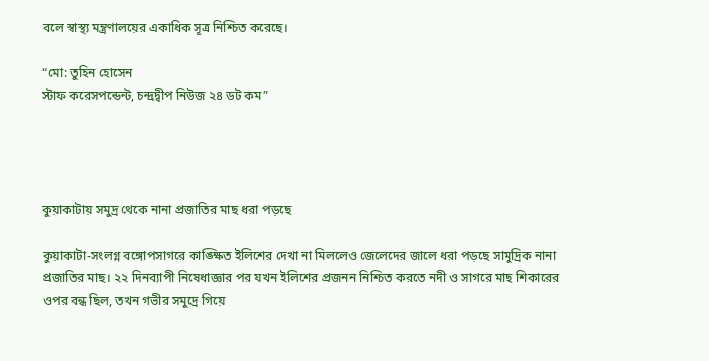বলে স্বাস্থ্য মন্ত্রণালয়ের একাধিক সূত্র নিশ্চিত করেছে।

“মো: তুহিন হোসেন
স্টাফ করেসপন্ডেন্ট, চন্দ্রদ্বীপ নিউজ ২৪ ডট কম”




কুয়াকাটায় সমুদ্র থেকে নানা প্রজাতির মাছ ধরা পড়ছে

কুয়াকাটা-সংলগ্ন বঙ্গোপসাগরে কাঙ্ক্ষিত ইলিশের দেখা না মিললেও জেলেদের জালে ধরা পড়ছে সামুদ্রিক নানা প্রজাতির মাছ। ২২ দিনব্যাপী নিষেধাজ্ঞার পর যখন ইলিশের প্রজনন নিশ্চিত করতে নদী ও সাগরে মাছ শিকারের ওপর বন্ধ ছিল, তখন গভীর সমুদ্রে গিয়ে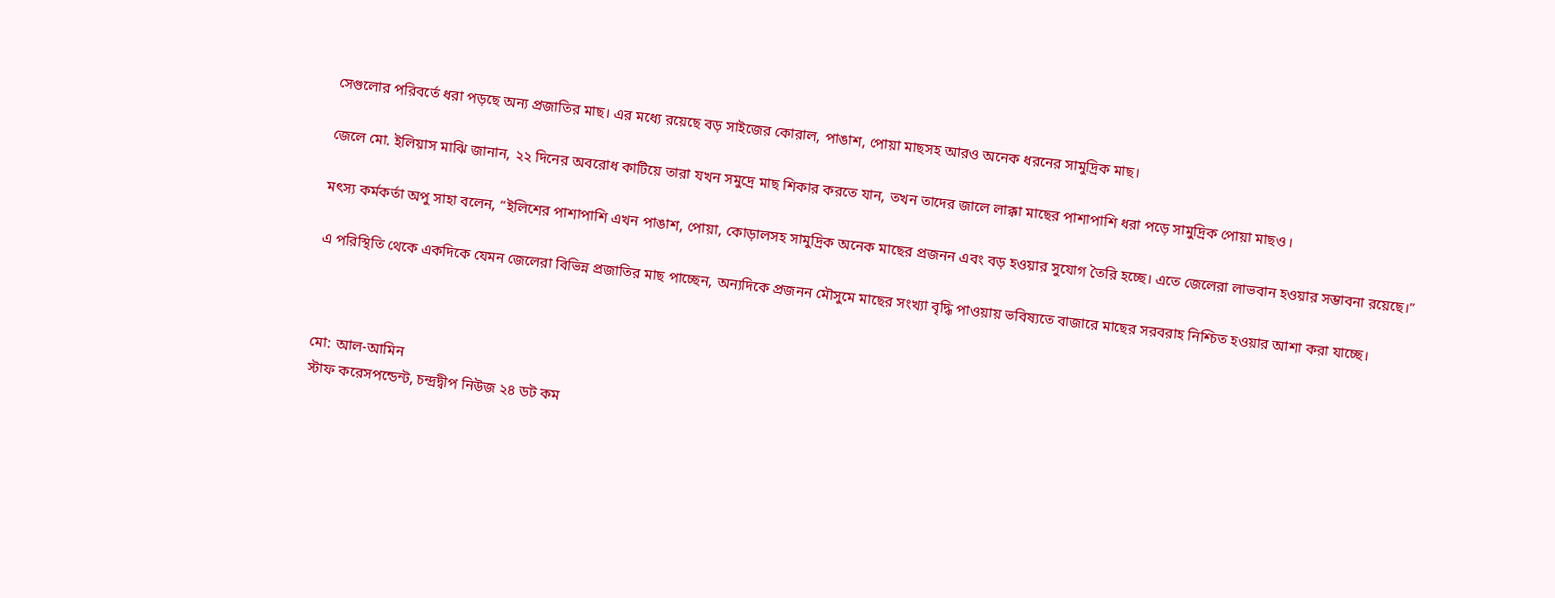সেগুলোর পরিবর্তে ধরা পড়ছে অন্য প্রজাতির মাছ। এর মধ্যে রয়েছে বড় সাইজের কোরাল, পাঙাশ, পোয়া মাছসহ আরও অনেক ধরনের সামুদ্রিক মাছ।

জেলে মো. ইলিয়াস মাঝি জানান, ২২ দিনের অবরোধ কাটিয়ে তারা যখন সমুদ্রে মাছ শিকার করতে যান, তখন তাদের জালে লাক্কা মাছের পাশাপাশি ধরা পড়ে সামুদ্রিক পোয়া মাছও।

মৎস্য কর্মকর্তা অপু সাহা বলেন, “ইলিশের পাশাপাশি এখন পাঙাশ, পোয়া, কোড়ালসহ সামুদ্রিক অনেক মাছের প্রজনন এবং বড় হওয়ার সুযোগ তৈরি হচ্ছে। এতে জেলেরা লাভবান হওয়ার সম্ভাবনা রয়েছে।”

এ পরিস্থিতি থেকে একদিকে যেমন জেলেরা বিভিন্ন প্রজাতির মাছ পাচ্ছেন, অন্যদিকে প্রজনন মৌসুমে মাছের সংখ্যা বৃদ্ধি পাওয়ায় ভবিষ্যতে বাজারে মাছের সরবরাহ নিশ্চিত হওয়ার আশা করা যাচ্ছে।



মো: আল-আমিন
স্টাফ করেসপন্ডেন্ট, চন্দ্রদ্বীপ নিউজ ২৪ ডট কম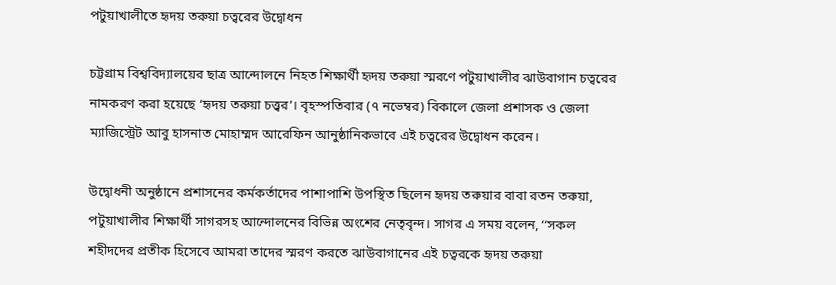পটুয়াখালীতে হৃদয় তরুয়া চত্বরের উদ্বোধন

চট্টগ্রাম বিশ্ববিদ্যালয়ের ছাত্র আন্দোলনে নিহত শিক্ষার্থী হৃদয় তরুয়া স্মরণে পটুয়াখালীর ঝাউবাগান চত্বরের নামকরণ করা হয়েছে ‘হৃদয় তরুয়া চত্ত্বর’। বৃহস্পতিবার (৭ নভেম্বর) বিকালে জেলা প্রশাসক ও জেলা ম্যাজিস্ট্রেট আবু হাসনাত মোহাম্মদ আরেফিন আনুষ্ঠানিকভাবে এই চত্বরের উদ্বোধন করেন।

উদ্বোধনী অনুষ্ঠানে প্রশাসনের কর্মকর্তাদের পাশাপাশি উপস্থিত ছিলেন হৃদয় তরুয়ার বাবা রতন তরুয়া, পটুয়াখালীর শিক্ষার্থী সাগরসহ আন্দোলনের বিভিন্ন অংশের নেতৃবৃন্দ। সাগর এ সময় বলেন, ‘‘সকল শহীদদের প্রতীক হিসেবে আমরা তাদের স্মরণ করতে ঝাউবাগানের এই চত্বরকে হৃদয় তরুয়া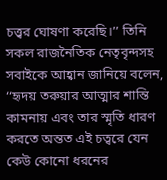চত্ত্বর ঘোষণা করেছি।’’ তিনি সকল রাজনৈতিক নেতৃবৃন্দসহ সবাইকে আহ্বান জানিয়ে বলেন, ‘‘হৃদয় তরুয়ার আত্মার শান্তি কামনায় এবং তার স্মৃতি ধারণ করতে অন্তত এই চত্বরে যেন কেউ কোনো ধরনের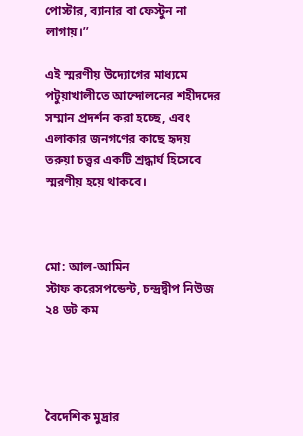পোস্টার, ব্যানার বা ফেস্টুন না লাগায়।’’

এই স্মরণীয় উদ্যোগের মাধ্যমে পটুয়াখালীতে আন্দোলনের শহীদদের সম্মান প্রদর্শন করা হচ্ছে, এবং এলাকার জনগণের কাছে হৃদয় তরুয়া চত্ত্বর একটি শ্রদ্ধার্ঘ হিসেবে স্মরণীয় হয়ে থাকবে।



মো: আল-আমিন
স্টাফ করেসপন্ডেন্ট, চন্দ্রদ্বীপ নিউজ ২৪ ডট কম




বৈদেশিক মুদ্রার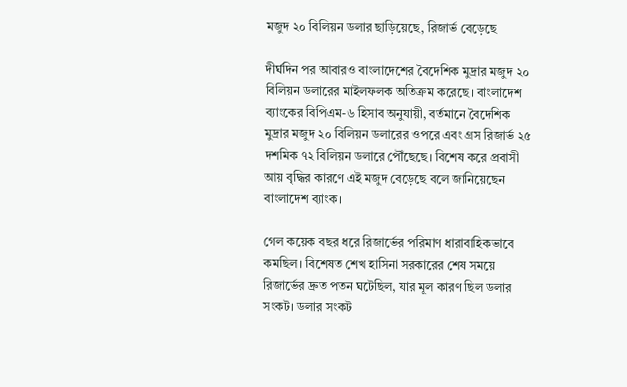মজুদ ২০ বিলিয়ন ডলার ছাড়িয়েছে, রিজার্ভ বেড়েছে

দীর্ঘদিন পর আবারও বাংলাদেশের বৈদেশিক মুদ্রার মজুদ ২০ বিলিয়ন ডলারের মাইলফলক অতিক্রম করেছে। বাংলাদেশ ব্যাংকের বিপিএম-৬ হিসাব অনুযায়ী, বর্তমানে বৈদেশিক মুদ্রার মজুদ ২০ বিলিয়ন ডলারের ওপরে এবং গ্রস রিজার্ভ ২৫ দশমিক ৭২ বিলিয়ন ডলারে পৌঁছেছে। বিশেষ করে প্রবাসী আয় বৃদ্ধির কারণে এই মজুদ বেড়েছে বলে জানিয়েছেন বাংলাদেশ ব্যাংক।

গেল কয়েক বছর ধরে রিজার্ভের পরিমাণ ধারাবাহিকভাবে কমছিল। বিশেষত শেখ হাসিনা সরকারের শেষ সময়ে রিজার্ভের দ্রুত পতন ঘটেছিল, যার মূল কারণ ছিল ডলার সংকট। ডলার সংকট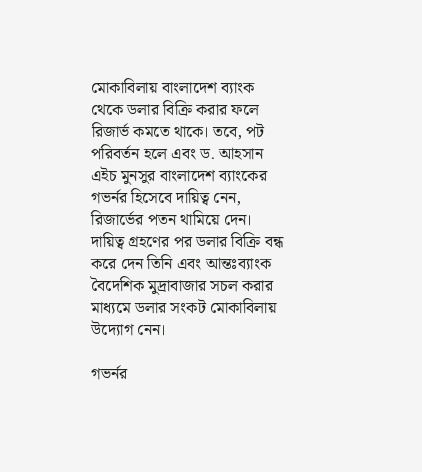মোকাবিলায় বাংলাদেশ ব্যাংক থেকে ডলার বিক্রি করার ফলে রিজার্ভ কমতে থাকে। তবে, পট পরিবর্তন হলে এবং ড. আহসান এইচ মুনসুর বাংলাদেশ ব্যাংকের গভর্নর হিসেবে দায়িত্ব নেন, রিজার্ভের পতন থামিয়ে দেন। দায়িত্ব গ্রহণের পর ডলার বিক্রি বন্ধ করে দেন তিনি এবং আন্তঃব্যাংক বৈদেশিক মুদ্রাবাজার সচল করার মাধ্যমে ডলার সংকট মোকাবিলায় উদ্যোগ নেন।

গভর্নর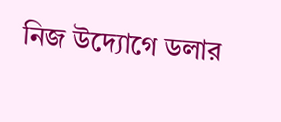নিজ উদ্যোগে ডলার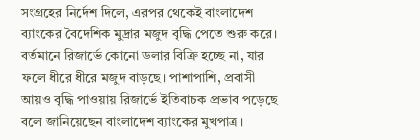সংগ্রহের নির্দেশ দিলে, এরপর থেকেই বাংলাদেশ ব্যাংকের বৈদেশিক মুদ্রার মজুদ বৃদ্ধি পেতে শুরু করে। বর্তমানে রিজার্ভে কোনো ডলার বিক্রি হচ্ছে না, যার ফলে ধীরে ধীরে মজুদ বাড়ছে। পাশাপাশি, প্রবাসী আয়ও বৃদ্ধি পাওয়ায় রিজার্ভে ইতিবাচক প্রভাব পড়েছে বলে জানিয়েছেন বাংলাদেশ ব্যাংকের মুখপাত্র।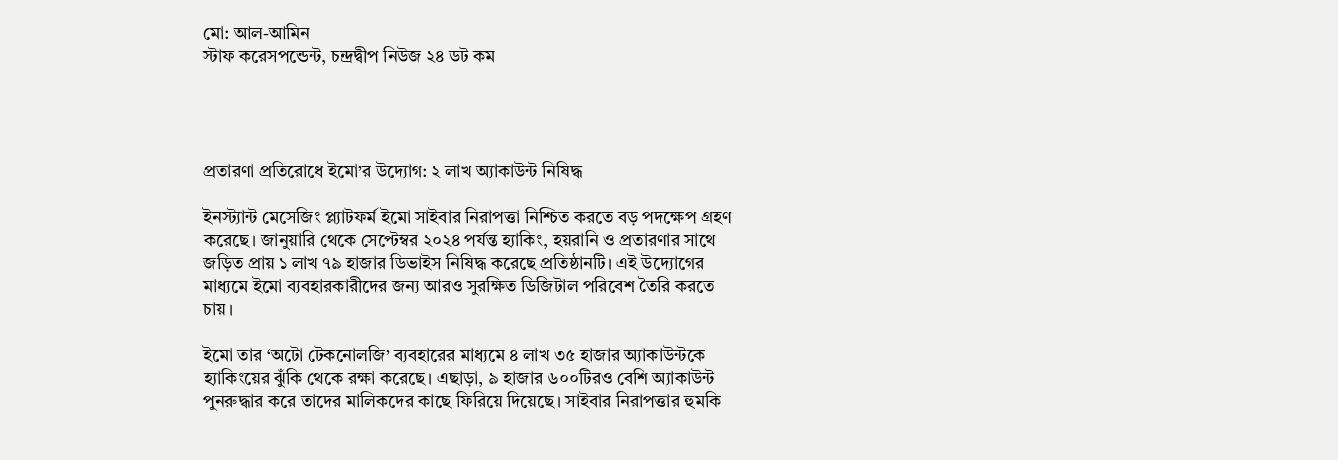মো: আল-আমিন
স্টাফ করেসপন্ডেন্ট, চন্দ্রদ্বীপ নিউজ ২৪ ডট কম




প্রতারণা প্রতিরোধে ইমো’র উদ্যোগ: ২ লাখ অ্যাকাউন্ট নিষিদ্ধ

ইনস্ট্যান্ট মেসেজিং প্ল্যাটফর্ম ইমো সাইবার নিরাপত্তা নিশ্চিত করতে বড় পদক্ষেপ গ্রহণ করেছে। জানুয়ারি থেকে সেপ্টেম্বর ২০২৪ পর্যন্ত হ্যাকিং, হয়রানি ও প্রতারণার সাথে জড়িত প্রায় ১ লাখ ৭৯ হাজার ডিভাইস নিষিদ্ধ করেছে প্রতিষ্ঠানটি। এই উদ্যোগের মাধ্যমে ইমো ব্যবহারকারীদের জন্য আরও সুরক্ষিত ডিজিটাল পরিবেশ তৈরি করতে চায়।

ইমো তার ‘অটো টেকনোলজি’ ব্যবহারের মাধ্যমে ৪ লাখ ৩৫ হাজার অ্যাকাউন্টকে হ্যাকিংয়ের ঝুঁকি থেকে রক্ষা করেছে। এছাড়া, ৯ হাজার ৬০০টিরও বেশি অ্যাকাউন্ট পুনরুদ্ধার করে তাদের মালিকদের কাছে ফিরিয়ে দিয়েছে। সাইবার নিরাপত্তার হুমকি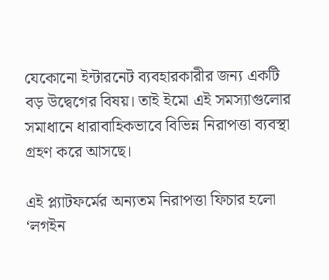যেকোনো ইন্টারনেট ব্যবহারকারীর জন্য একটি বড় উদ্বেগের বিষয়। তাই ইমো এই সমস্যাগুলোর সমাধানে ধারাবাহিকভাবে বিভিন্ন নিরাপত্তা ব্যবস্থা গ্রহণ করে আসছে।

এই প্ল্যাটফর্মের অন্যতম নিরাপত্তা ফিচার হলো ‘লগইন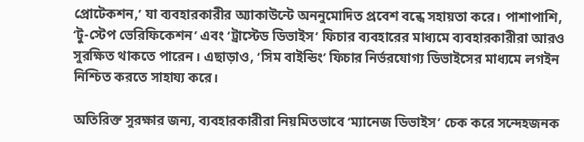প্রোটেকশন,’ যা ব্যবহারকারীর অ্যাকাউন্টে অননুমোদিত প্রবেশ বন্ধে সহায়তা করে। পাশাপাশি, ‘টু-স্টেপ ভেরিফিকেশন’ এবং ‘ট্রাস্টেড ডিভাইস’ ফিচার ব্যবহারের মাধ্যমে ব্যবহারকারীরা আরও সুরক্ষিত থাকতে পারেন। এছাড়াও, ‘সিম বাইন্ডিং’ ফিচার নির্ভরযোগ্য ডিভাইসের মাধ্যমে লগইন নিশ্চিত করতে সাহায্য করে।

অতিরিক্ত সুরক্ষার জন্য, ব্যবহারকারীরা নিয়মিতভাবে ‘ম্যানেজ ডিভাইস’ চেক করে সন্দেহজনক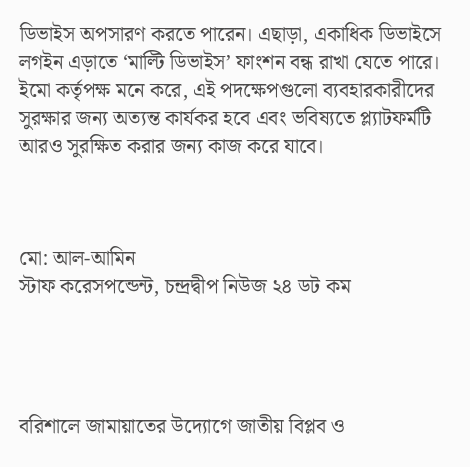ডিভাইস অপসারণ করতে পারেন। এছাড়া, একাধিক ডিভাইসে লগইন এড়াতে ‘মাল্টি ডিভাইস’ ফাংশন বন্ধ রাখা যেতে পারে। ইমো কর্তৃপক্ষ মনে করে, এই পদক্ষেপগুলো ব্যবহারকারীদের সুরক্ষার জন্য অত্যন্ত কার্যকর হবে এবং ভবিষ্যতে প্ল্যাটফর্মটি আরও সুরক্ষিত করার জন্য কাজ করে যাবে।



মো: আল-আমিন
স্টাফ করেসপন্ডেন্ট, চন্দ্রদ্বীপ নিউজ ২৪ ডট কম




বরিশালে জামায়াতের উদ্যোগে জাতীয় বিপ্লব ও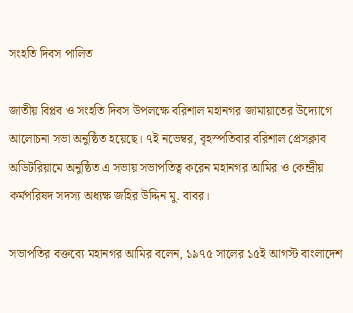সংহতি দিবস পালিত

জাতীয় বিপ্লব ও সংহতি দিবস উপলক্ষে বরিশাল মহানগর জামায়াতের উদ্যোগে আলোচনা সভা অনুষ্ঠিত হয়েছে। ৭ই নভেম্বর, বৃহস্পতিবার বরিশাল প্রেসক্লাব অডিটরিয়ামে অনুষ্ঠিত এ সভায় সভাপতিত্ব করেন মহানগর আমির ও কেন্দ্রীয় কর্মপরিষদ সদস্য অধ্যক্ষ জহির উদ্দিন মু. বাবর।

সভাপতির বক্তব্যে মহানগর আমির বলেন, ১৯৭৫ সালের ১৫ই আগস্ট বাংলাদেশ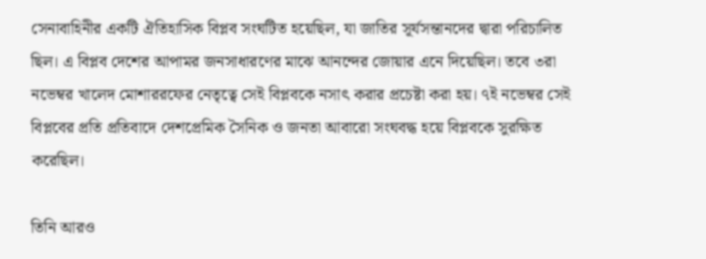সেনাবাহিনীর একটি ঐতিহাসিক বিপ্লব সংঘটিত হয়েছিল, যা জাতির সূর্যসন্তানদের দ্বারা পরিচালিত ছিল। এ বিপ্লব দেশের আপামর জনসাধারণের মাঝে আনন্দের জোয়ার এনে দিয়েছিল। তবে ৩রা নভেম্বর খালেদ মোশাররফের নেতৃত্বে সেই বিপ্লবকে নসাৎ করার প্রচেষ্টা করা হয়। ৭ই নভেম্বর সেই বিপ্লবের প্রতি প্রতিবাদে দেশপ্রেমিক সৈনিক ও জনতা আবারো সংঘবদ্ধ হয়ে বিপ্লবকে সুরক্ষিত করেছিল।

তিনি আরও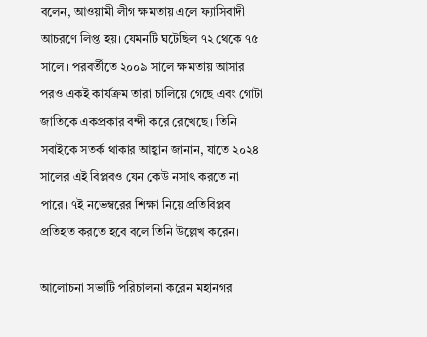বলেন, আওয়ামী লীগ ক্ষমতায় এলে ফ্যাসিবাদী আচরণে লিপ্ত হয়। যেমনটি ঘটেছিল ৭২ থেকে ৭৫ সালে। পরবর্তীতে ২০০৯ সালে ক্ষমতায় আসার পরও একই কার্যক্রম তারা চালিয়ে গেছে এবং গোটা জাতিকে একপ্রকার বন্দী করে রেখেছে। তিনি সবাইকে সতর্ক থাকার আহ্বান জানান, যাতে ২০২৪ সালের এই বিপ্লবও যেন কেউ নসাৎ করতে না পারে। ৭ই নভেম্বরের শিক্ষা নিয়ে প্রতিবিপ্লব প্রতিহত করতে হবে বলে তিনি উল্লেখ করেন।

আলোচনা সভাটি পরিচালনা করেন মহানগর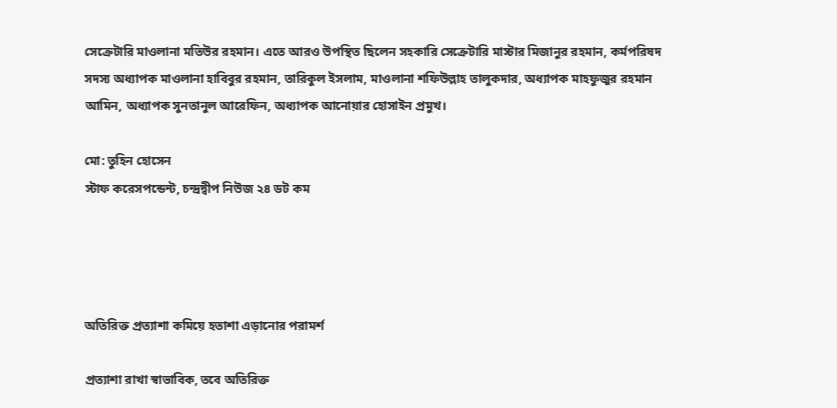সেক্রেটারি মাওলানা মতিউর রহমান। এতে আরও উপস্থিত ছিলেন সহকারি সেক্রেটারি মাস্টার মিজানুর রহমান, কর্মপরিষদ সদস্য অধ্যাপক মাওলানা হাবিবুর রহমান, তারিকুল ইসলাম, মাওলানা শফিউল্লাহ তালুকদার, অধ্যাপক মাহফুজুর রহমান আমিন, অধ্যাপক সুনতানুল আরেফিন, অধ্যাপক আনোয়ার হোসাইন প্রমুখ।

মো: তুহিন হোসেন
স্টাফ করেসপন্ডেন্ট, চন্দ্রদ্বীপ নিউজ ২৪ ডট কম




অতিরিক্ত প্রত্যাশা কমিয়ে হতাশা এড়ানোর পরামর্শ

প্রত্যাশা রাখা স্বাভাবিক, তবে অতিরিক্ত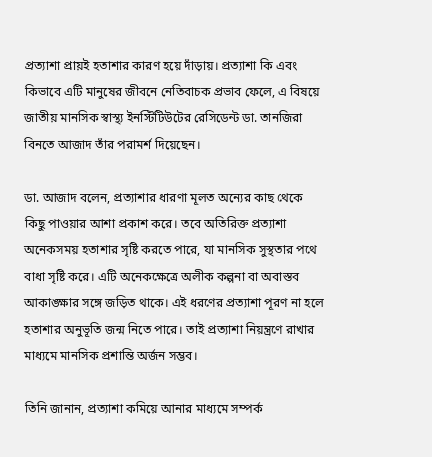প্রত্যাশা প্রায়ই হতাশার কারণ হয়ে দাঁড়ায়। প্রত্যাশা কি এবং কিভাবে এটি মানুষের জীবনে নেতিবাচক প্রভাব ফেলে, এ বিষয়ে জাতীয় মানসিক স্বাস্থ্য ইনস্টিটিউটের রেসিডেন্ট ডা. তানজিরা বিনতে আজাদ তাঁর পরামর্শ দিয়েছেন।

ডা. আজাদ বলেন, প্রত্যাশার ধারণা মূলত অন্যের কাছ থেকে কিছু পাওয়ার আশা প্রকাশ করে। তবে অতিরিক্ত প্রত্যাশা অনেকসময় হতাশার সৃষ্টি করতে পারে, যা মানসিক সুস্থতার পথে বাধা সৃষ্টি করে। এটি অনেকক্ষেত্রে অলীক কল্পনা বা অবাস্তব আকাঙ্ক্ষার সঙ্গে জড়িত থাকে। এই ধরণের প্রত্যাশা পূরণ না হলে হতাশার অনুভূতি জন্ম নিতে পারে। তাই প্রত্যাশা নিয়ন্ত্রণে রাখার মাধ্যমে মানসিক প্রশান্তি অর্জন সম্ভব।

তিনি জানান, প্রত্যাশা কমিয়ে আনার মাধ্যমে সম্পর্ক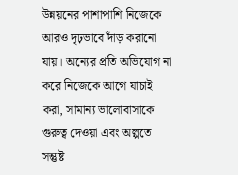উন্নয়নের পাশাপাশি নিজেকে আরও দৃঢ়ভাবে দাঁড় করানো যায়। অন্যের প্রতি অভিযোগ না করে নিজেকে আগে যাচাই করা, সামান্য ভালোবাসাকে গুরুত্ব দেওয়া এবং অল্পতে সন্তুষ্ট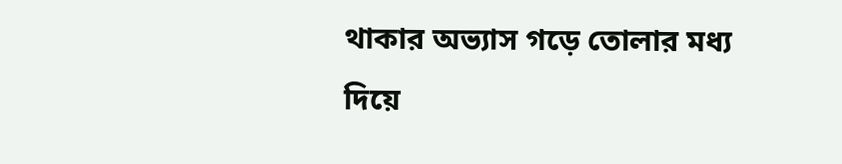থাকার অভ্যাস গড়ে তোলার মধ্য দিয়ে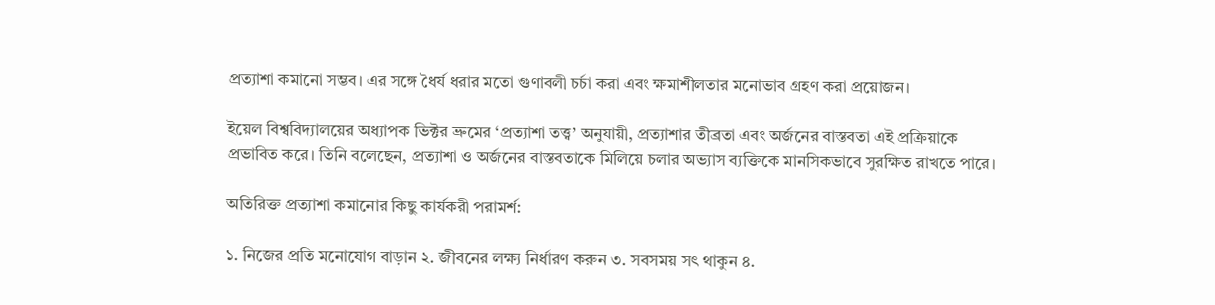প্রত্যাশা কমানো সম্ভব। এর সঙ্গে ধৈর্য ধরার মতো গুণাবলী চর্চা করা এবং ক্ষমাশীলতার মনোভাব গ্রহণ করা প্রয়োজন।

ইয়েল বিশ্ববিদ্যালয়ের অধ্যাপক ভিক্টর ভ্রুমের ‘প্রত্যাশা তত্ত্ব’ অনুযায়ী, প্রত্যাশার তীব্রতা এবং অর্জনের বাস্তবতা এই প্রক্রিয়াকে প্রভাবিত করে। তিনি বলেছেন, প্রত্যাশা ও অর্জনের বাস্তবতাকে মিলিয়ে চলার অভ্যাস ব্যক্তিকে মানসিকভাবে সুরক্ষিত রাখতে পারে।

অতিরিক্ত প্রত্যাশা কমানোর কিছু কার্যকরী পরামর্শ:

১. নিজের প্রতি মনোযোগ বাড়ান ২. জীবনের লক্ষ্য নির্ধারণ করুন ৩. সবসময় সৎ থাকুন ৪.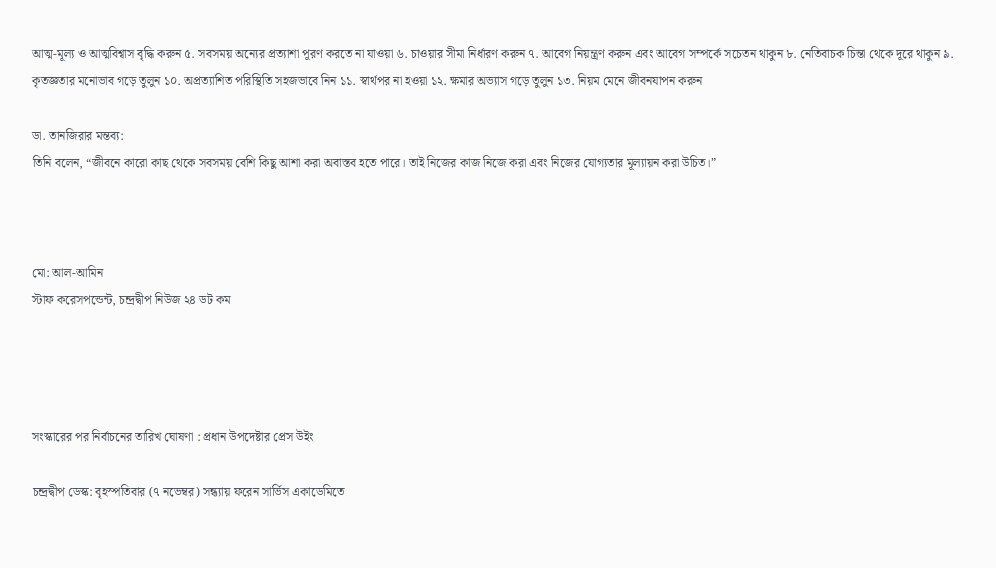আত্ম-মূল্য ও আত্মবিশ্বাস বৃদ্ধি করুন ৫. সবসময় অন্যের প্রত্যাশা পূরণ করতে না যাওয়া ৬. চাওয়ার সীমা নির্ধারণ করুন ৭. আবেগ নিয়ন্ত্রণ করুন এবং আবেগ সম্পর্কে সচেতন থাকুন ৮. নেতিবাচক চিন্তা থেকে দূরে থাকুন ৯. কৃতজ্ঞতার মনোভাব গড়ে তুলুন ১০. অপ্রত্যাশিত পরিস্থিতি সহজভাবে নিন ১১. স্বার্থপর না হওয়া ১২. ক্ষমার অভ্যাস গড়ে তুলুন ১৩. নিয়ম মেনে জীবনযাপন করুন

ডা. তানজিরার মন্তব্য:
তিনি বলেন, “জীবনে কারো কাছ থেকে সবসময় বেশি কিছু আশা করা অবাস্তব হতে পারে। তাই নিজের কাজ নিজে করা এবং নিজের যোগ্যতার মূল্যায়ন করা উচিত।”



মো: আল-আমিন
স্টাফ করেসপন্ডেন্ট, চন্দ্রদ্বীপ নিউজ ২৪ ডট কম




সংস্কারের পর নির্বাচনের তারিখ ঘোষণা : প্রধান উপদেষ্টার প্রেস উইং

চন্দ্রদ্বীপ ডেস্ক: বৃহস্পতিবার (৭ নভেম্বর) সন্ধ্যায় ফরেন সার্ভিস একাডেমিতে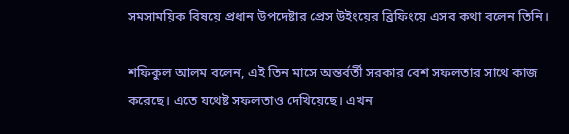সমসাময়িক বিষয়ে প্রধান উপদেষ্টার প্রেস উইংয়ের ব্রিফিংয়ে এসব কথা বলেন তিনি।

শফিকুল আলম বলেন, এই তিন মাসে অন্তর্বর্তী সরকার বেশ সফলতার সাথে কাজ করেছে। এতে যথেষ্ট সফলতাও দেখিয়েছে। এখন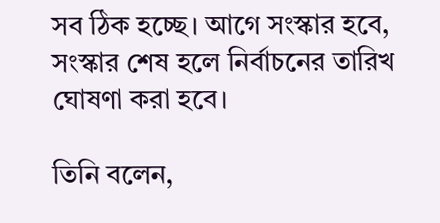সব ঠিক হচ্ছে। আগে সংস্কার হবে, সংস্কার শেষ হলে নির্বাচনের তারিখ ঘোষণা করা হবে।

তিনি বলেন,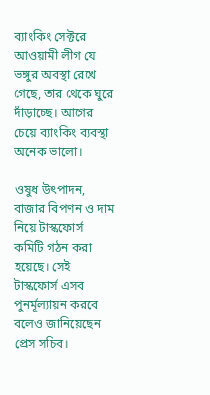ব্যাংকিং সেক্টরে আওয়ামী লীগ যে ভঙ্গুর অবস্থা রেখে গেছে, তার থেকে ঘুরে দাঁড়াচ্ছে। আগের চেয়ে ব্যাংকিং ব্যবস্থা অনেক ভালো।

ওষুধ উৎপাদন, বাজার বিপণন ও দাম নিয়ে টাস্কফোর্স কমিটি গঠন করা হয়েছে। সেই টাস্কফোর্স এসব পুনর্মূল্যায়ন করবে বলেও জানিয়েছেন প্রেস সচিব।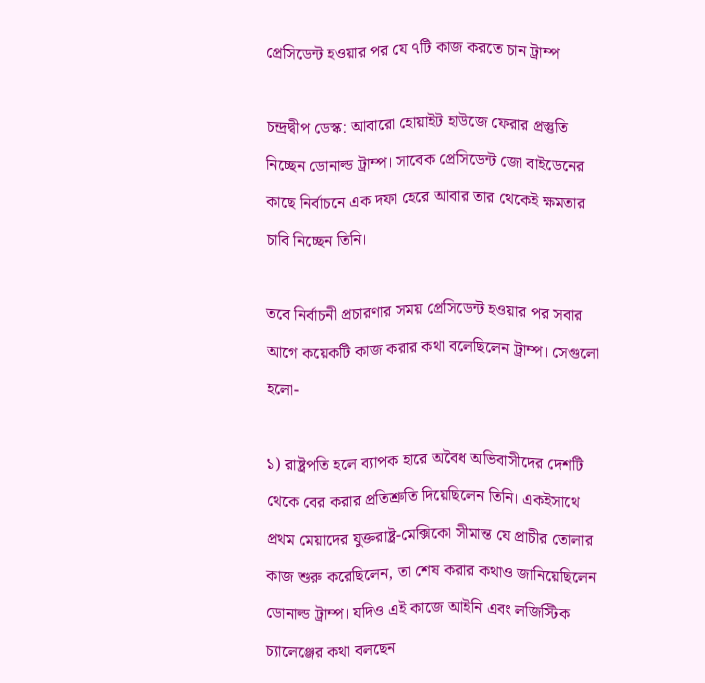প্রেসিডেন্ট হওয়ার পর যে ৭টি কাজ করতে চান ট্রাম্প

চন্দ্রদ্বীপ ডেস্ক: আবারো হোয়াইট হাউজে ফেরার প্রস্তুতি নিচ্ছেন ডোনাল্ড ট্রাম্প। সাবেক প্রেসিডেন্ট জো বাইডেনের কাছে নির্বাচনে এক দফা হেরে আবার তার থেকেই ক্ষমতার চাবি নিচ্ছেন তিনি।

তবে নির্বাচনী প্রচারণার সময় প্রেসিডেন্ট হওয়ার পর সবার আগে কয়েকটি কাজ করার কথা বলেছিলেন ট্রাম্প। সেগুলো হলো-

১) রাষ্ট্রপতি হলে ব্যাপক হারে অবৈধ অভিবাসীদের দেশটি থেকে বের করার প্রতিশ্রুতি দিয়েছিলেন তিনি। একইসাথে প্রথম মেয়াদের যুক্তরাষ্ট্র-মেক্সিকো সীমান্ত যে প্রাচীর তোলার কাজ শুরু করেছিলেন, তা শেষ করার কথাও জানিয়েছিলেন ডোনাল্ড ট্রাম্প। যদিও এই কাজে আইনি এবং লজিস্টিক চ্যালেঞ্জের কথা বলছেন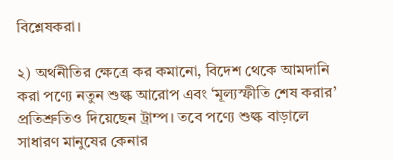বিশ্লেষকরা।

২) অর্থনীতির ক্ষেত্রে কর কমানো, বিদেশ থেকে আমদানি করা পণ্যে নতুন শুল্ক আরোপ এবং ‘মূল্যস্ফীতি শেষ করার’ প্রতিশ্রুতিও দিয়েছেন ট্রাম্প। তবে পণ্যে শুল্ক বাড়ালে সাধারণ মানুষের কেনার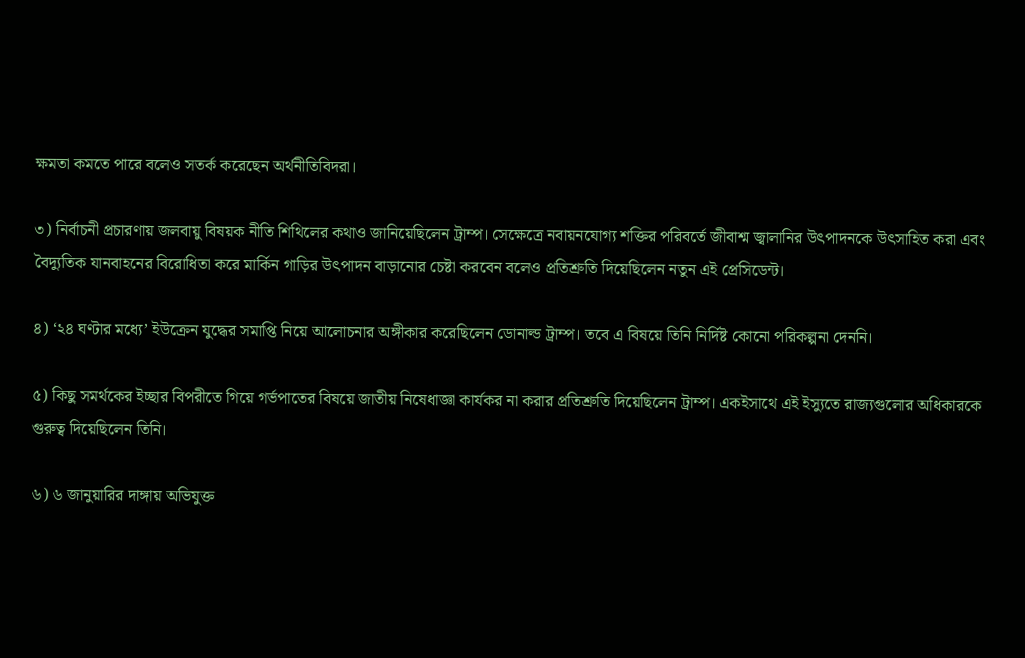ক্ষমতা কমতে পারে বলেও সতর্ক করেছেন অর্থনীতিবিদরা।

৩) নির্বাচনী প্রচারণায় জলবায়ু বিষয়ক নীতি শিথিলের কথাও জানিয়েছিলেন ট্রাম্প। সেক্ষেত্রে নবায়নযোগ্য শক্তির পরিবর্তে জীবাশ্ম জ্বালানির উৎপাদনকে উৎসাহিত করা এবং বৈদ্যুতিক যানবাহনের বিরোধিতা করে মার্কিন গাড়ির উৎপাদন বাড়ানোর চেষ্টা করবেন বলেও প্রতিশ্রুতি দিয়েছিলেন নতুন এই প্রেসিডেন্ট।

৪) ‘২৪ ঘণ্টার মধ্যে’ ইউক্রেন যুদ্ধের সমাপ্তি নিয়ে আলোচনার অঙ্গীকার করেছিলেন ডোনাল্ড ট্রাম্প। তবে এ বিষয়ে তিনি নির্দিষ্ট কোনো পরিকল্পনা দেননি।

৫) কিছু সমর্থকের ইচ্ছার বিপরীতে গিয়ে গর্ভপাতের বিষয়ে জাতীয় নিষেধাজ্ঞা কার্যকর না করার প্রতিশ্রুতি দিয়েছিলেন ট্রাম্প। একইসাথে এই ইস্যুতে রাজ্যগুলোর অধিকারকে গুরুত্ব দিয়েছিলেন তিনি।

৬) ৬ জানুয়ারির দাঙ্গায় অভিযুক্ত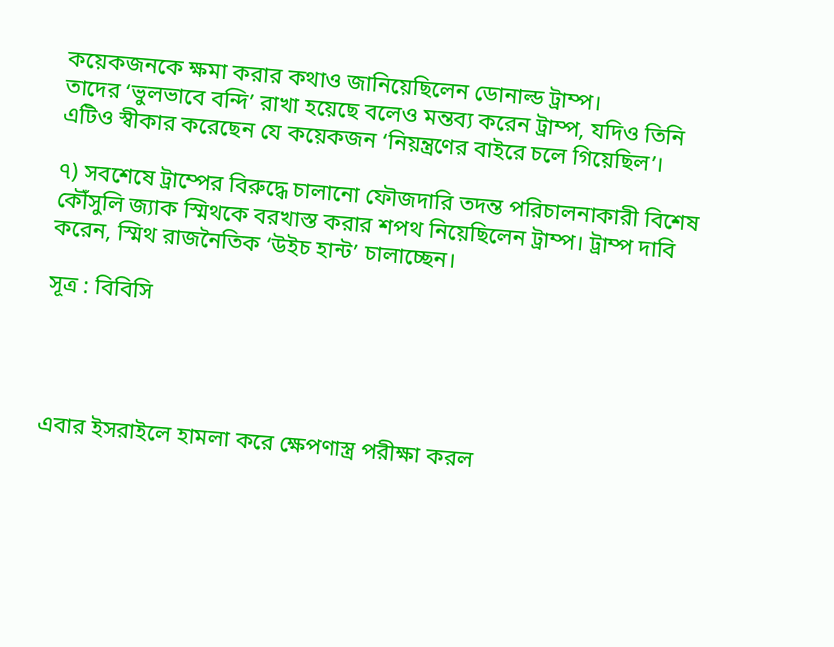কয়েকজনকে ক্ষমা করার কথাও জানিয়েছিলেন ডোনাল্ড ট্রাম্প।
তাদের ‘ভুলভাবে বন্দি’ রাখা হয়েছে বলেও মন্তব্য করেন ট্রাম্প, যদিও তিনি এটিও স্বীকার করেছেন যে কয়েকজন ‘নিয়ন্ত্রণের বাইরে চলে গিয়েছিল’।

৭) সবশেষে ট্রাম্পের বিরুদ্ধে চালানো ফৌজদারি তদন্ত পরিচালনাকারী বিশেষ কৌঁসুলি জ্যাক স্মিথকে বরখাস্ত করার শপথ নিয়েছিলেন ট্রাম্প। ট্রাম্প দাবি করেন, স্মিথ রাজনৈতিক ‘উইচ হান্ট’ চালাচ্ছেন।

সূত্র : বিবিসি




এবার ইসরাইলে হামলা করে ক্ষেপণাস্ত্র পরীক্ষা করল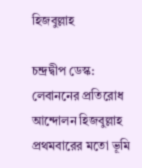হিজবুল্লাহ

চন্দ্রদ্বীপ ডেস্ক: লেবাননের প্রতিরোধ আন্দোলন হিজবুল্লাহ প্রথমবারের মতো ভূমি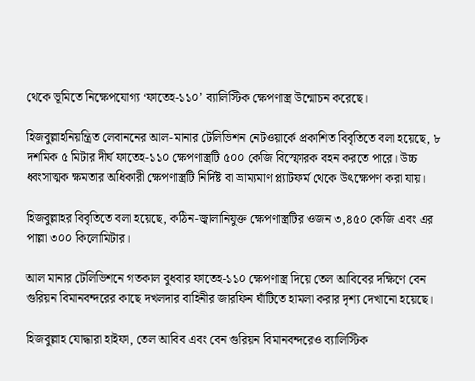থেকে ভূমিতে নিক্ষেপযোগ্য ‘ফাতেহ-১১০’ ব্যালিস্টিক ক্ষেপণাস্ত্র উন্মোচন করেছে।

হিজবুল্লাহনিয়ন্ত্রিত লেবাননের আল-মানার টেলিভিশন নেটওয়ার্কে প্রকাশিত বিবৃতিতে বলা হয়েছে, ৮ দশমিক ৫ মিটার দীর্ঘ ফাতেহ-১১০ ক্ষেপণাস্ত্রটি ৫০০ কেজি বিস্ফোরক বহন করতে পারে। উচ্চ ধ্বংসাত্মক ক্ষমতার অধিকারী ক্ষেপণাস্ত্রটি নির্দিষ্ট বা ভ্রাম্যমাণ প্ল্যাটফর্ম থেকে উৎক্ষেপণ করা যায়।

হিজবুল্লাহর বিবৃতিতে বলা হয়েছে, কঠিন-জ্বালানিযুক্ত ক্ষেপণাস্ত্রটির ওজন ৩,৪৫০ কেজি এবং এর পাল্লা ৩০০ কিলোমিটার।

আল মানার টেলিভিশনে গতকাল বুধবার ফাতেহ-১১০ ক্ষেপণাস্ত্র দিয়ে তেল আবিবের দক্ষিণে বেন গুরিয়ন বিমানবন্দরের কাছে দখলদার বাহিনীর জারফিন ঘাঁটিতে হামলা করার দৃশ্য দেখানো হয়েছে।

হিজবুল্লাহ যোদ্ধারা হাইফা, তেল আবিব এবং বেন গুরিয়ন বিমানবন্দরেও ব্যালিস্টিক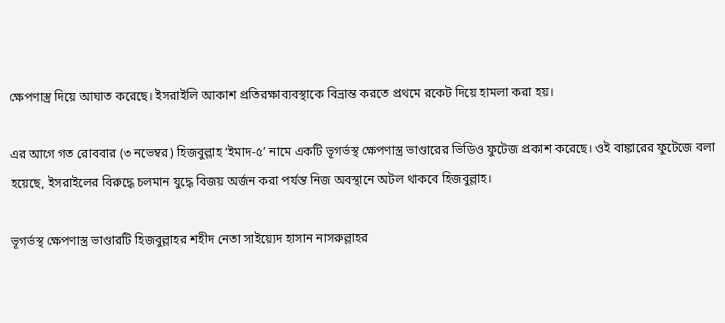ক্ষেপণাস্ত্র দিয়ে আঘাত করেছে। ইসরাইলি আকাশ প্রতিরক্ষাব্যবস্থাকে বিভ্রান্ত করতে প্রথমে রকেট দিয়ে হামলা করা হয়।

এর আগে গত রোববার (৩ নভেম্বর) হিজবুল্লাহ ‘ইমাদ-৫’ নামে একটি ভূগর্ভস্থ ক্ষেপণাস্ত্র ভাণ্ডারের ভিডিও ফুটেজ প্রকাশ করেছে। ওই বাঙ্কারের ফুটেজে বলা হয়েছে, ইসরাইলের বিরুদ্ধে চলমান যুদ্ধে বিজয় অর্জন করা পর্যন্ত নিজ অবস্থানে অটল থাকবে হিজবুল্লাহ।

ভূগর্ভস্থ ক্ষেপণাস্ত্র ভাণ্ডারটি হিজবুল্লাহর শহীদ নেতা সাইয়্যেদ হাসান নাসরুল্লাহর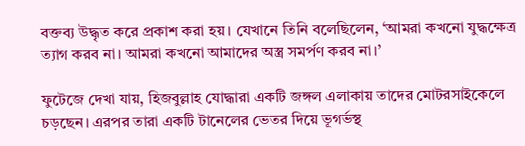বক্তব্য উদ্ধৃত করে প্রকাশ করা হয়। যেখানে তিনি বলেছিলেন, ‘আমরা কখনো যুদ্ধক্ষেত্র ত্যাগ করব না। আমরা কখনো আমাদের অস্ত্র সমর্পণ করব না।’

ফুটেজে দেখা যায়, হিজবুল্লাহ যোদ্ধারা একটি জঙ্গল এলাকায় তাদের মোটরসাইকেলে চড়ছেন। এরপর তারা একটি টানেলের ভেতর দিয়ে ভূগর্ভস্থ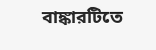বাঙ্কারটিতে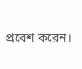প্রবেশ করেন।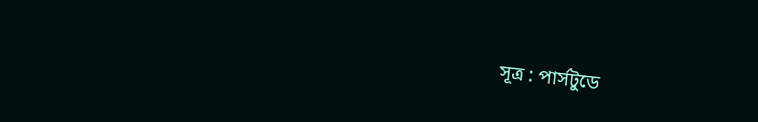সূত্র : পার্সটুডে